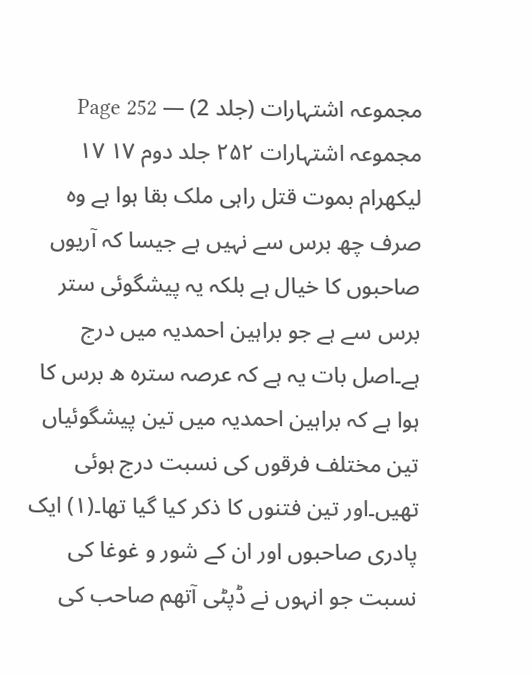مجموعہ اشتہارات (جلد 2) — Page 252
مجموعہ اشتہارات ۲۵۲ جلد دوم ۱۷ ۱۷ لیکھرام بموت قتل راہی ملک بقا ہوا ہے وہ صرف چھ برس سے نہیں ہے جیسا کہ آریوں صاحبوں کا خیال ہے بلکہ یہ پیشگوئی ستر برس سے ہے جو براہین احمدیہ میں درج ہے۔اصل بات یہ ہے کہ عرصہ سترہ ه برس کا ہوا ہے کہ براہین احمدیہ میں تین پیشگوئیاں تین مختلف فرقوں کی نسبت درج ہوئی تھیں۔اور تین فتنوں کا ذکر کیا گیا تھا۔(۱) ایک پادری صاحبوں اور ان کے شور و غوغا کی نسبت جو انہوں نے ڈپٹی آتھم صاحب کی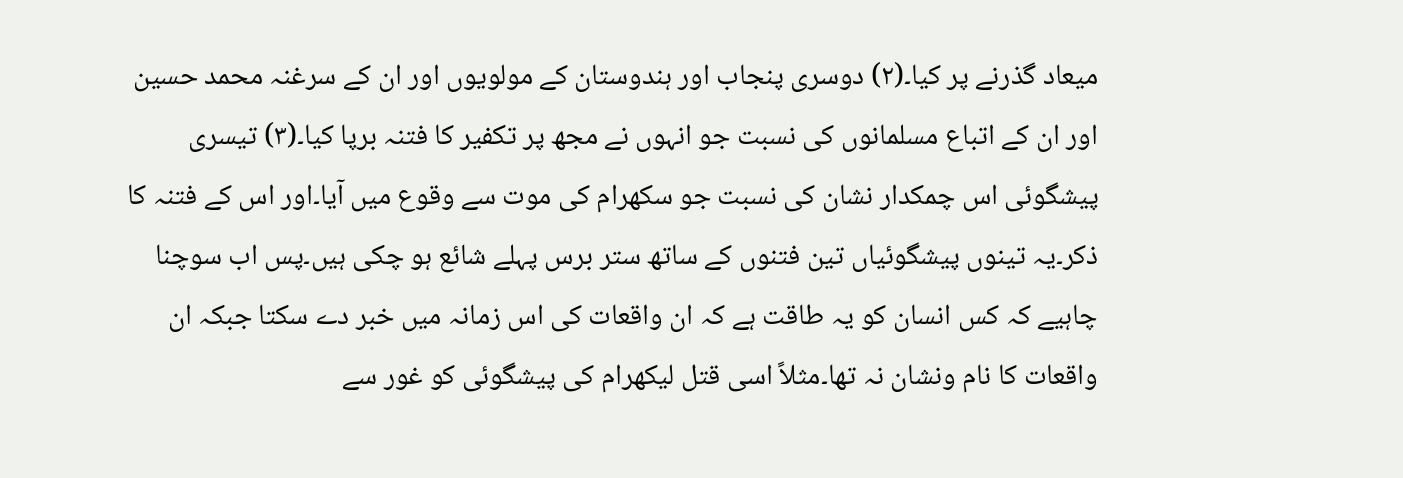میعاد گذرنے پر کیا۔(۲) دوسری پنجاب اور ہندوستان کے مولویوں اور ان کے سرغنہ محمد حسین اور ان کے اتباع مسلمانوں کی نسبت جو انہوں نے مجھ پر تکفیر کا فتنہ برپا کیا۔(۳) تیسری پیشگوئی اس چمکدار نشان کی نسبت جو سکھرام کی موت سے وقوع میں آیا۔اور اس کے فتنہ کا ذکر۔یہ تینوں پیشگوئیاں تین فتنوں کے ساتھ ستر برس پہلے شائع ہو چکی ہیں۔پس اب سوچنا چاہیے کہ کس انسان کو یہ طاقت ہے کہ ان واقعات کی اس زمانہ میں خبر دے سکتا جبکہ ان واقعات کا نام ونشان نہ تھا۔مثلاً اسی قتل لیکھرام کی پیشگوئی کو غور سے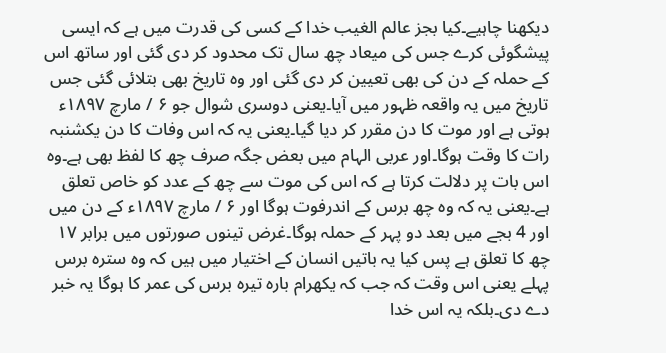دیکھنا چاہیے۔کیا بجز عالم الغیب خدا کے کسی کی قدرت میں ہے کہ ایسی پیشگوئی کرے جس کی میعاد چھ سال تک محدود کر دی گئی اور ساتھ اس کے حملہ کے دن کی بھی تعیین کر دی گئی اور وہ تاریخ بھی بتلائی گئی جس تاریخ میں یہ واقعہ ظہور میں آیا۔یعنی دوسری شوال جو ۶ / مارچ ۱۸۹۷ء ہوتی ہے اور موت کا دن مقرر کر دیا گیا۔یعنی یہ کہ اس وفات کا دن یکشنبہ رات کا وقت ہوگا۔اور عربی الہام میں بعض جگہ صرف چھ کا لفظ بھی ہے۔وہ اس بات پر دلالت کرتا ہے کہ اس کی موت سے چھ کے عدد کو خاص تعلق ہے۔یعنی یہ کہ وہ چھ برس کے اندرفوت ہوگا اور ۶ / مارچ ۱۸۹۷ء کے دن میں اور 4 بجے میں بعد دو پہر کے حملہ ہوگا۔غرض تینوں صورتوں میں برابر ۱۷ چھ کا تعلق ہے پس کیا یہ باتیں انسان کے اختیار میں ہیں کہ وہ سترہ برس پہلے یعنی اس وقت کہ جب کہ یکھرام بارہ تیرہ برس کی عمر کا ہوگا یہ خبر دے دی۔بلکہ یہ اس خدا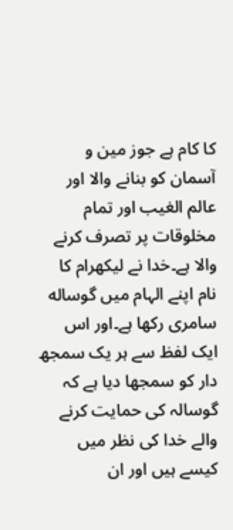کا کام ہے جوز مین و آسمان کو بنانے والا اور عالم الغیب اور تمام مخلوقات پر تصرف کرنے والا ہے۔خدا نے لیکھرام کا نام اپنے الہام میں گوساله سامری رکھا ہے۔اور اس ایک لفظ سے ہر یک سمجھ دار کو سمجھا دیا ہے کہ گوسالہ کی حمایت کرنے والے خدا کی نظر میں کیسے ہیں اور ان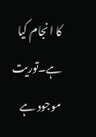کا انجام کیا ہے۔توریت موجود ہے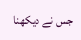جس نے دیکھنا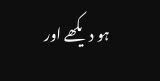ہو دیکھے اور